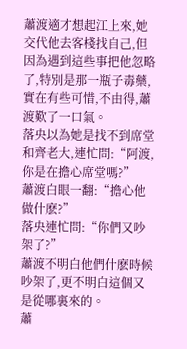蕭渡適才想起江上來,她交代他去客棧找自己,但因為遇到這些事把他忽略了,特別是那一瓶子毒藥,實在有些可惜,不由得,蕭渡歎了一口氣。
落央以為她是找不到席堂和齊老大,連忙問:“阿渡,你是在擔心席堂嗎?”
蕭渡白眼一翻:“擔心他做什麽?”
落央連忙問:“你們又吵架了?”
蕭渡不明白他們什麽時候吵架了,更不明白這個又是從哪裏來的。
蕭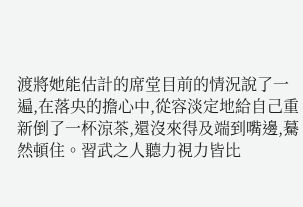渡將她能估計的席堂目前的情況說了一遍,在落央的擔心中,從容淡定地給自己重新倒了一杯涼茶,還沒來得及端到嘴邊,驀然頓住。習武之人聽力視力皆比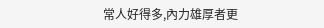常人好得多,內力雄厚者更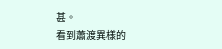甚。
看到蕭渡異樣的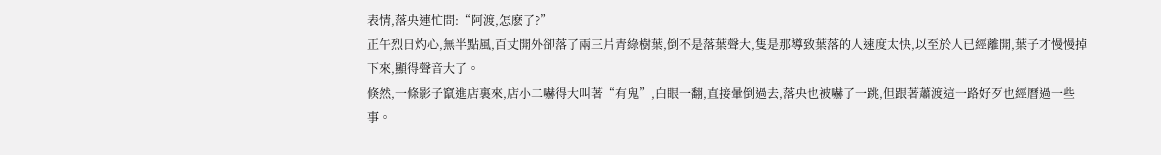表情,落央連忙問:“阿渡,怎麽了?”
正午烈日灼心,無半點風,百丈開外卻落了兩三片青綠樹葉,倒不是落葉聲大,隻是那導致葉落的人速度太快,以至於人已經離開,葉子才慢慢掉下來,顯得聲音大了。
倏然,一條影子竄進店裏來,店小二嚇得大叫著“有鬼”,白眼一翻,直接暈倒過去,落央也被嚇了一跳,但跟著蕭渡這一路好歹也經曆過一些事。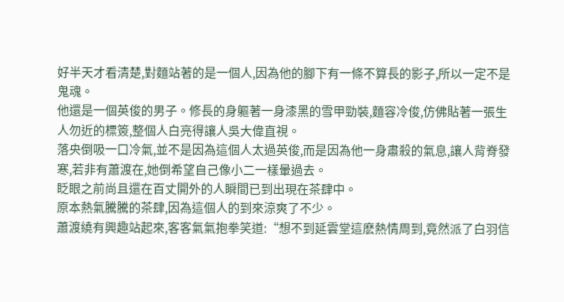好半天才看清楚,對麵站著的是一個人,因為他的腳下有一條不算長的影子,所以一定不是鬼魂。
他還是一個英俊的男子。修長的身軀著一身漆黑的雪甲勁裝,麵容冷俊,仿佛貼著一張生人勿近的標簽,整個人白亮得讓人吳大偉直視。
落央倒吸一口冷氣,並不是因為這個人太過英俊,而是因為他一身肅殺的氣息,讓人背脊發寒,若非有蕭渡在,她倒希望自己像小二一樣暈過去。
眨眼之前尚且還在百丈開外的人瞬間已到出現在茶肆中。
原本熱氣騰騰的茶肆,因為這個人的到來涼爽了不少。
蕭渡繞有興趣站起來,客客氣氣抱拳笑道:“想不到延雲堂這麽熱情周到,竟然派了白羽信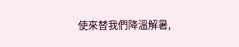使來替我們降溫解暑,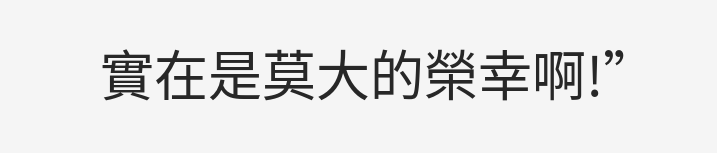實在是莫大的榮幸啊!”